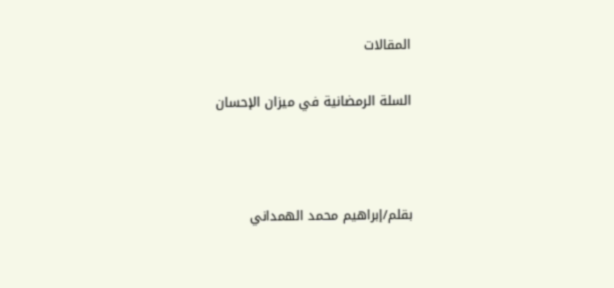المقالات

السلة الرمضانية في ميزان الإحسان



بقلم/إبراهيم محمد الهمداني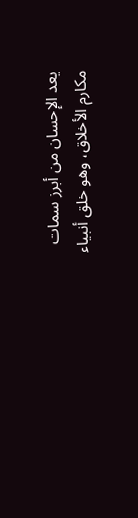يعد الإحسان من أبرز سمات مكارم الأخلاق، وهو خلق أنبياء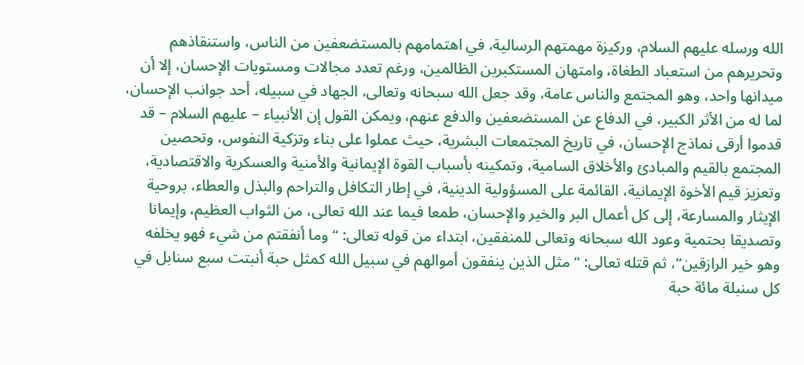الله ورسله عليهم السلام، وركيزة مهمتهم الرسالية، في اهتمامهم بالمستضعفين من الناس، واستنقاذهم وتحريرهم من استعباد الطغاة، وامتهان المستكبرين الظالمين، ورغم تعدد مجالات ومستويات الإحسان، إلا أن ميدانها واحد، وهو المجتمع والناس عامة، وقد جعل الله سبحانه وتعالى، الجهاد في سبيله، أحد جوانب الإحسان، لما له من الأثر الكبير، في الدفاع عن المستضعفين والدفع عنهم، ويمكن القول إن الأنبياء – عليهم السلام – قد قدموا أرقى نماذج الإحسان، في تاريخ المجتمعات البشرية، حيث عملوا على بناء وتزكية النفوس، وتحصين المجتمع بالقيم والمبادئ والأخلاق السامية، وتمكينه بأسباب القوة الإيمانية والأمنية والعسكرية والاقتصادية، وتعزيز قيم الأخوة الإيمانية، القائمة على المسؤولية الدينية، في إطار التكافل والتراحم والبذل والعطاء، بروحية الإيثار والمسارعة، إلى كل أعمال البر والخير والإحسان، طمعا فيما عند الله تعالى، من الثواب العظيم، وإيمانا وتصديقا بحتمية وعود الله سبحانه وتعالى للمنفقين، ابتداء من قوله تعالى: “وما أنفقتم من شيء فهو يخلفه وهو خير الرازقين”، ثم قتله تعالى: “مثل الذين ينفقون أموالهم في سبيل الله كمثل حبة أنبتت سبع سنابل في كل سنبلة مائة حبة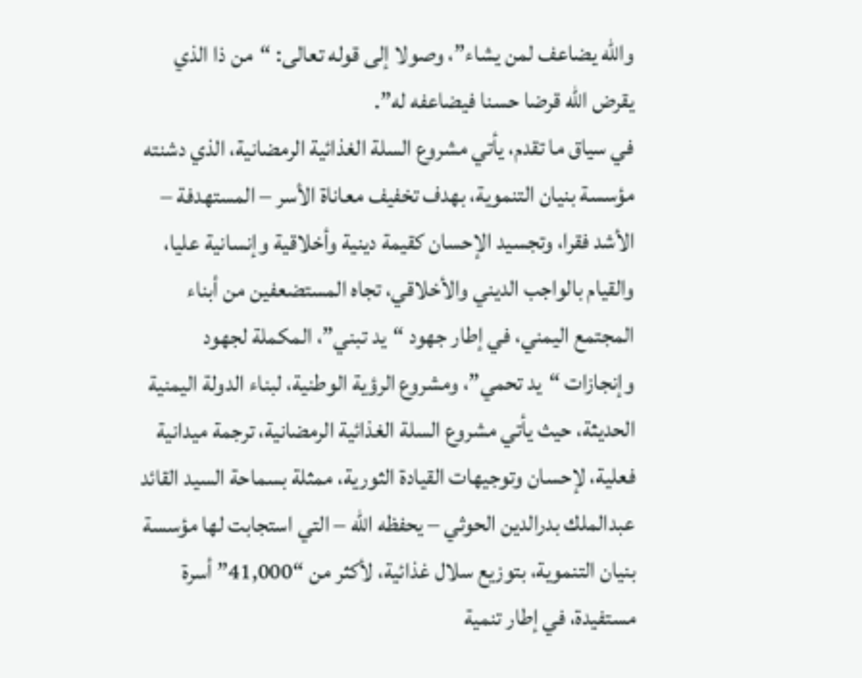والله يضاعف لمن يشاء”، وصولا إلى قوله تعالى: “من ذا الذي يقرض الله قرضا حسنا فيضاعفه له”.
في سياق ما تقدم، يأتي مشروع السلة الغذائية الرمضانية، الذي دشنته مؤسسة بنيان التنموية، بهدف تخفيف معاناة الأسر – المستهدفة – الأشد فقرا، وتجسيد الإحسان كقيمة دينية وأخلاقية وإنسانية عليا، والقيام بالواجب الديني والأخلاقي، تجاه المستضعفين من أبناء المجتمع اليمني، في إطار جهود “يد تبني”، المكملة لجهود وإنجازات “يد تحمي”، ومشروع الرؤية الوطنية، لبناء الدولة اليمنية الحديثة، حيث يأتي مشروع السلة الغذائية الرمضانية، ترجمة ميدانية فعلية، لإحسان وتوجيهات القيادة الثورية، ممثلة بسماحة السيد القائد عبدالملك بدرالدين الحوثي – يحفظه الله – التي استجابت لها مؤسسة بنيان التنموية، بتوزيع سلال غذائية، لأكثر من “41,000” أسرة مستفيدة، في إطار تنمية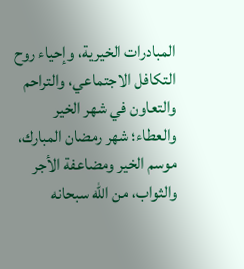المبادرات الخيرية، وإحياء روح التكافل الاجتماعي، والتراحم والتعاون في شهر الخير والعطاء؛ شهر رمضان المبارك، موسم الخير ومضاعفة الأجر والثواب، من الله سبحانه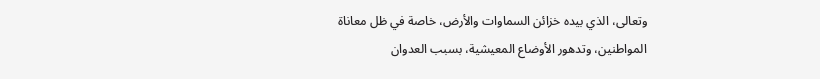وتعالى، الذي بيده خزائن السماوات والأرض، خاصة في ظل معاناة المواطنين، وتدهور الأوضاع المعيشية، بسبب العدوان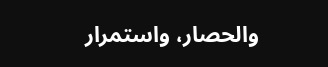والحصار، واستمرار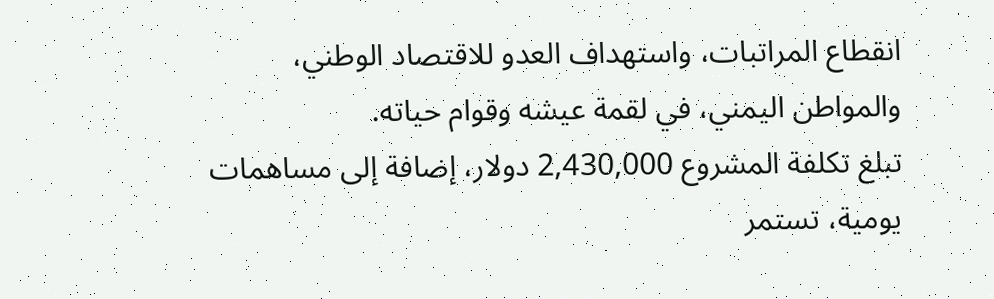انقطاع المراتبات، واستهداف العدو للاقتصاد الوطني، والمواطن اليمني، في لقمة عيشه وقوام حياته.
تبلغ تكلفة المشروع 2,430,000 دولار، إضافة إلى مساهمات يومية، تستمر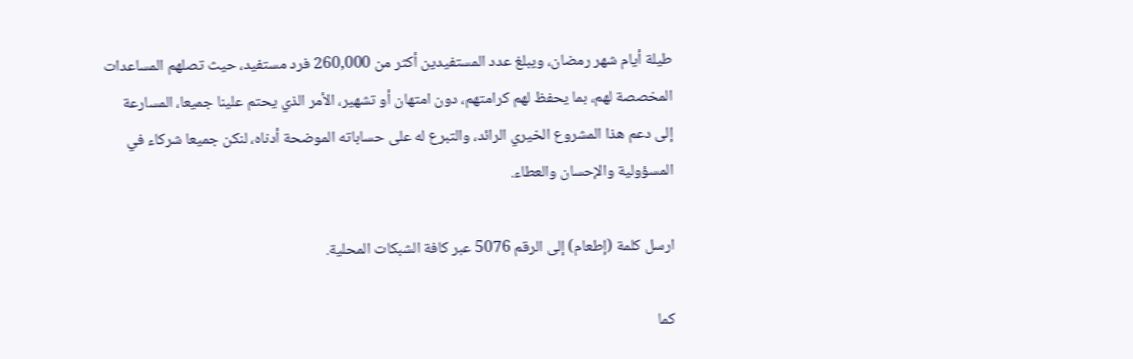طيلة أيام شهر رمضان، ويبلغ عدد المستفيدين أكثر من 260,000 فرد مستفيد، حيث تصلهم المساعدات المخصصة لهم، بما يحفظ لهم كرامتهم، دون امتهان أو تشهير، الأمر الذي يحتم علينا جميعا، المسارعة إلى دعم هذا المشروع الخيري الرائد، والتبرع له على حساباته الموضحة أدناه، لنكن جميعا شركاء في المسؤولية والإحسان والعطاء.

ارسل كلمة (إطعام) إلى الرقم 5076 عبر كافة الشبكات المحلية.

كما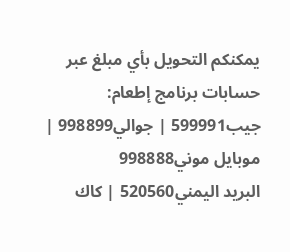يمكنكم التحويل بأي مبلغ عبر حسابات برنامج إطعام:
جيب599991 | جوالي998899 | موبايل موني998888
البريد اليمني520560 | كاك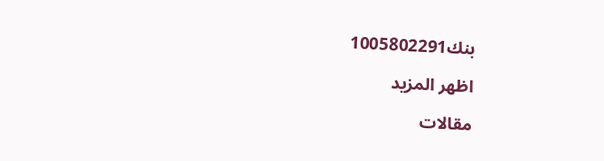بنك1005802291

اظهر المزيد

مقالات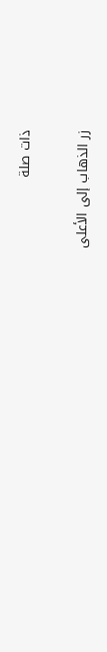ذات صلة

زر الذهاب إلى الأعلى